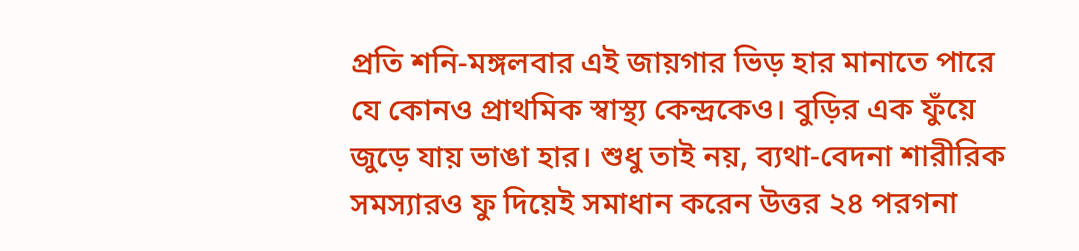প্রতি শনি-মঙ্গলবার এই জায়গার ভিড় হার মানাতে পারে যে কোনও প্রাথমিক স্বাস্থ্য কেন্দ্রকেও। বুড়ির এক ফুঁয়ে জুড়ে যায় ভাঙা হার। শুধু তাই নয়, ব্যথা-বেদনা শারীরিক সমস্যারও ফু দিয়েই সমাধান করেন উত্তর ২৪ পরগনা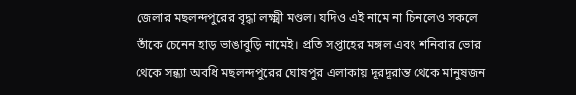জেলার মছলন্দপুরের বৃদ্ধা লক্ষ্মী মণ্ডল। যদিও এই নামে না চিনলেও সকলে তাঁকে চেনেন হাড় ভাঙাবুড়ি নামেই। প্রতি সপ্তাহের মঙ্গল এবং শনিবার ভোর থেকে সন্ধ্যা অবধি মছলন্দপুরের ঘোষপুর এলাকায় দূরদূরান্ত থেকে মানুষজন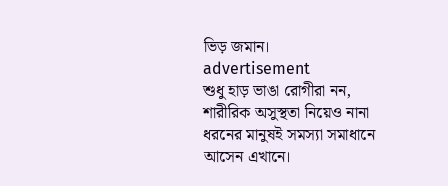ভিড় জমান।
advertisement
শুধু হাড় ভাঙা রোগীরা নন, শারীরিক অসুস্থতা নিয়েও নানা ধরনের মানুষই সমস্যা সমাধানে আসেন এখানে।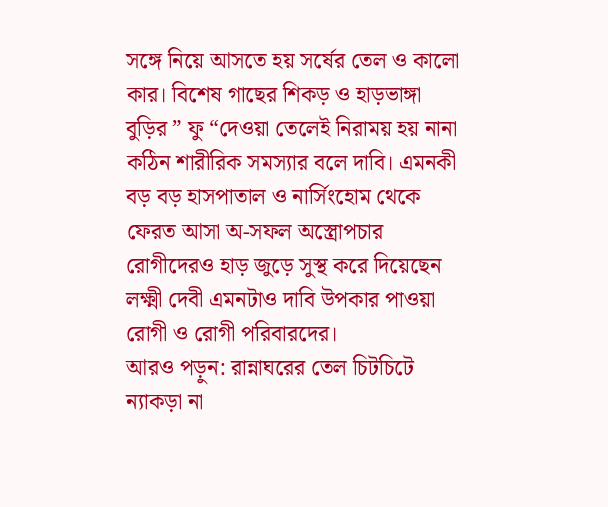সঙ্গে নিয়ে আসতে হয় সর্ষের তেল ও কালো কার। বিশেষ গাছের শিকড় ও হাড়ভাঙ্গা বুড়ির ” ফু “দেওয়া তেলেই নিরাময় হয় নানা কঠিন শারীরিক সমস্যার বলে দাবি। এমনকী বড় বড় হাসপাতাল ও নার্সিংহোম থেকে ফেরত আসা অ-সফল অস্ত্রোপচার রোগীদেরও হাড় জুড়ে সুস্থ করে দিয়েছেন লক্ষ্মী দেবী এমনটাও দাবি উপকার পাওয়া রোগী ও রোগী পরিবারদের।
আরও পড়ুন: রান্নাঘরের তেল চিটচিটে ন্যাকড়া না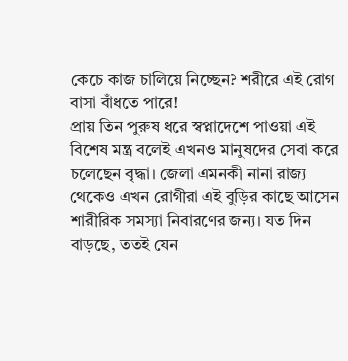কেচে কাজ চালিয়ে নিচ্ছেন? শরীরে এই রোগ বাসা বাঁধতে পারে!
প্রায় তিন পুরুষ ধরে স্বপ্নাদেশে পাওয়া এই বিশেষ মন্ত্র বলেই এখনও মানুষদের সেবা করে চলেছেন বৃদ্ধা। জেলা এমনকী নানা রাজ্য থেকেও এখন রোগীরা এই বুড়ির কাছে আসেন শারীরিক সমস্যা নিবারণের জন্য। যত দিন বাড়ছে, ততই যেন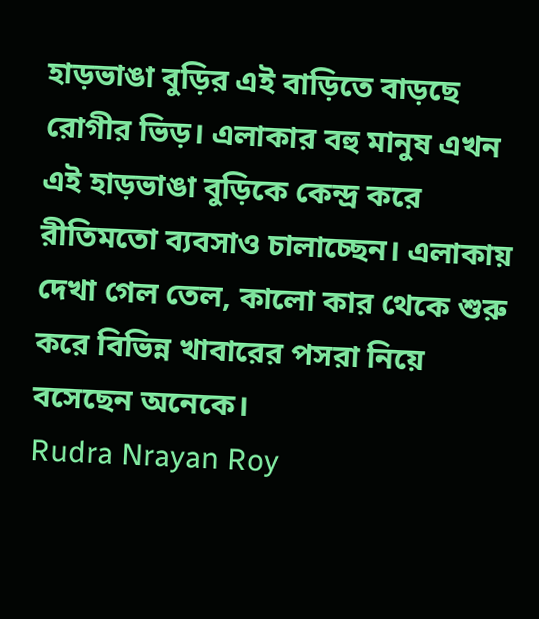হাড়ভাঙা বুড়ির এই বাড়িতে বাড়ছে রোগীর ভিড়। এলাকার বহু মানুষ এখন এই হাড়ভাঙা বুড়িকে কেন্দ্র করে রীতিমতো ব্যবসাও চালাচ্ছেন। এলাকায় দেখা গেল তেল, কালো কার থেকে শুরু করে বিভিন্ন খাবারের পসরা নিয়ে বসেছেন অনেকে।
Rudra Nrayan Roy